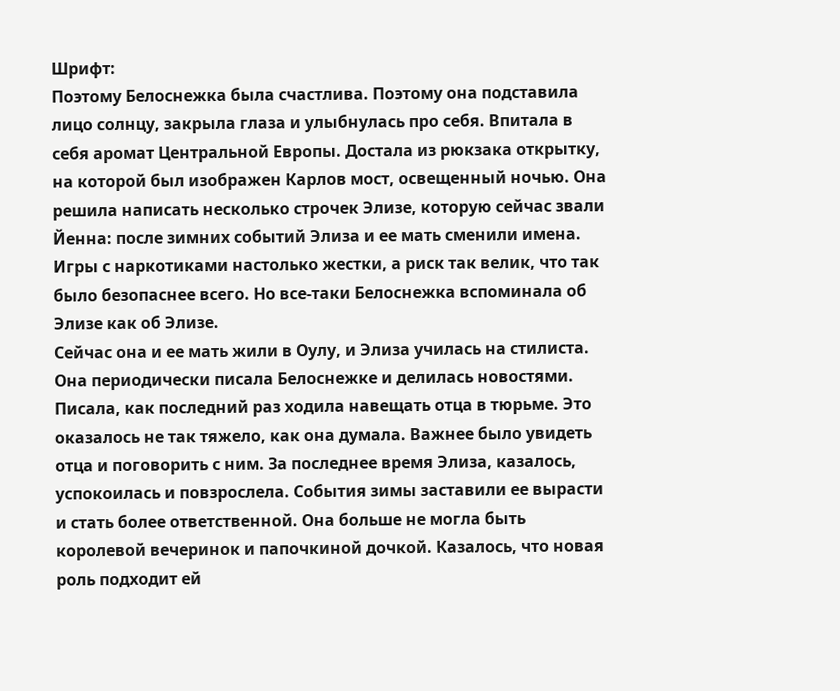Шрифт:
Поэтому Белоснежка была счастлива. Поэтому она подставила лицо солнцу, закрыла глаза и улыбнулась про себя. Впитала в себя аромат Центральной Европы. Достала из рюкзака открытку, на которой был изображен Карлов мост, освещенный ночью. Она решила написать несколько строчек Элизе, которую сейчас звали Йенна: после зимних событий Элиза и ее мать сменили имена. Игры с наркотиками настолько жестки, а риск так велик, что так было безопаснее всего. Но все-таки Белоснежка вспоминала об Элизе как об Элизе.
Сейчас она и ее мать жили в Оулу, и Элиза училась на стилиста. Она периодически писала Белоснежке и делилась новостями. Писала, как последний раз ходила навещать отца в тюрьме. Это оказалось не так тяжело, как она думала. Важнее было увидеть отца и поговорить с ним. За последнее время Элиза, казалось, успокоилась и повзрослела. События зимы заставили ее вырасти и стать более ответственной. Она больше не могла быть королевой вечеринок и папочкиной дочкой. Казалось, что новая роль подходит ей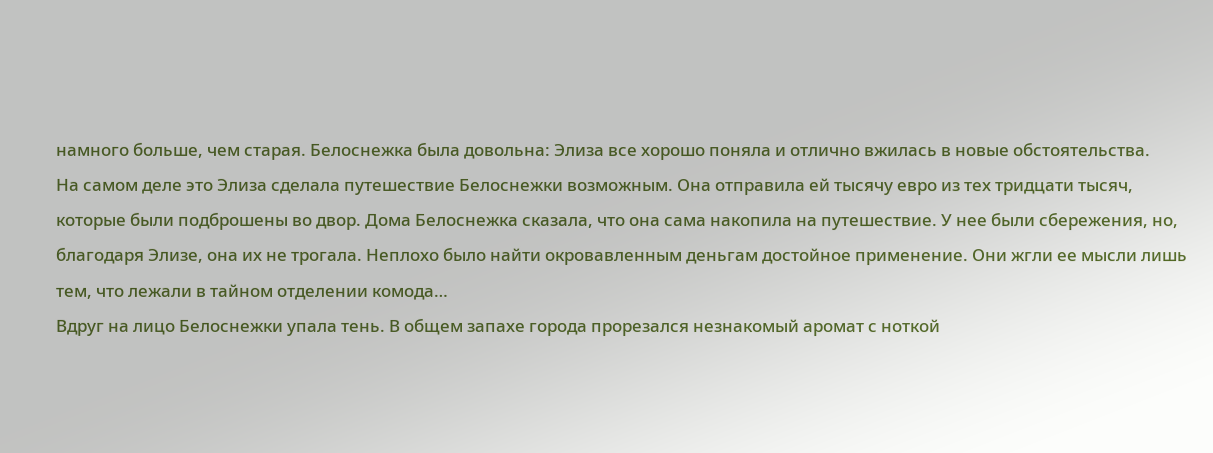намного больше, чем старая. Белоснежка была довольна: Элиза все хорошо поняла и отлично вжилась в новые обстоятельства.
На самом деле это Элиза сделала путешествие Белоснежки возможным. Она отправила ей тысячу евро из тех тридцати тысяч, которые были подброшены во двор. Дома Белоснежка сказала, что она сама накопила на путешествие. У нее были сбережения, но, благодаря Элизе, она их не трогала. Неплохо было найти окровавленным деньгам достойное применение. Они жгли ее мысли лишь тем, что лежали в тайном отделении комода…
Вдруг на лицо Белоснежки упала тень. В общем запахе города прорезался незнакомый аромат с ноткой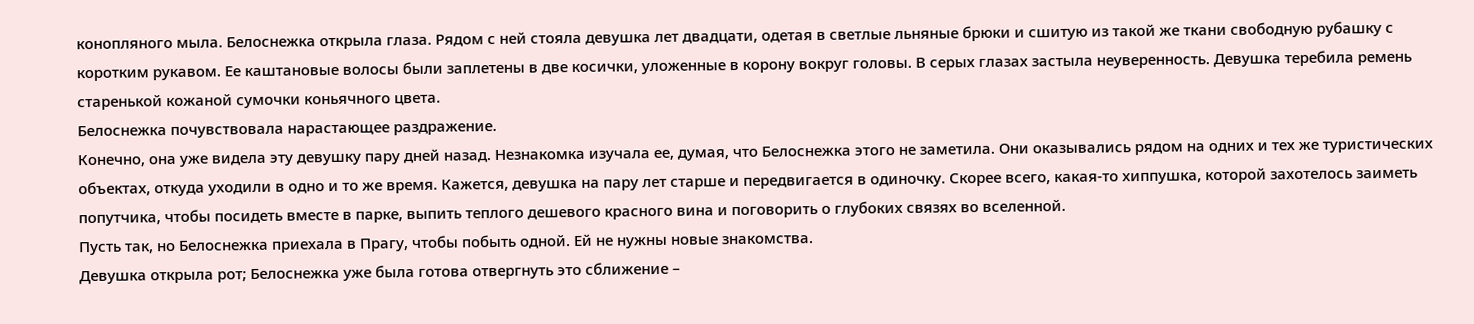конопляного мыла. Белоснежка открыла глаза. Рядом с ней стояла девушка лет двадцати, одетая в светлые льняные брюки и сшитую из такой же ткани свободную рубашку с коротким рукавом. Ее каштановые волосы были заплетены в две косички, уложенные в корону вокруг головы. В серых глазах застыла неуверенность. Девушка теребила ремень старенькой кожаной сумочки коньячного цвета.
Белоснежка почувствовала нарастающее раздражение.
Конечно, она уже видела эту девушку пару дней назад. Незнакомка изучала ее, думая, что Белоснежка этого не заметила. Они оказывались рядом на одних и тех же туристических объектах, откуда уходили в одно и то же время. Кажется, девушка на пару лет старше и передвигается в одиночку. Скорее всего, какая-то хиппушка, которой захотелось заиметь попутчика, чтобы посидеть вместе в парке, выпить теплого дешевого красного вина и поговорить о глубоких связях во вселенной.
Пусть так, но Белоснежка приехала в Прагу, чтобы побыть одной. Ей не нужны новые знакомства.
Девушка открыла рот; Белоснежка уже была готова отвергнуть это сближение –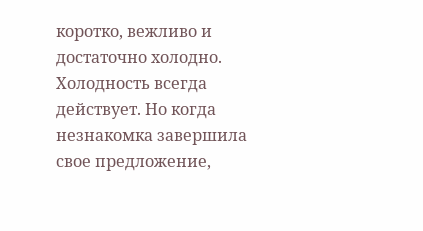коротко, вежливо и достаточно холодно. Холодность всегда действует. Но когда незнакомка завершила свое предложение,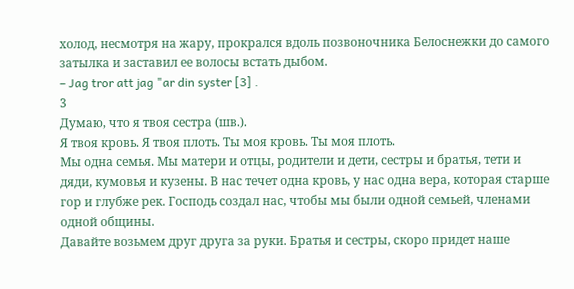холод, несмотря на жару, прокрался вдоль позвоночника Белоснежки до самого затылка и заставил ее волосы встать дыбом.
– Jag tror att jag "ar din syster [3] .
3
Думаю, что я твоя сестра (шв.).
Я твоя кровь. Я твоя плоть. Ты моя кровь. Ты моя плоть.
Мы одна семья. Мы матери и отцы, родители и дети, сестры и братья, тети и дяди, кумовья и кузены. В нас течет одна кровь, у нас одна вера, которая старше гор и глубже рек. Господь создал нас, чтобы мы были одной семьей, членами одной общины.
Давайте возьмем друг друга за руки. Братья и сестры, скоро придет наше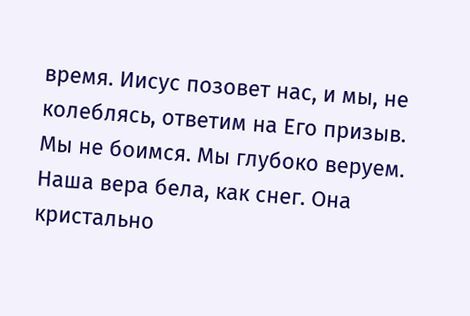время. Иисус позовет нас, и мы, не колеблясь, ответим на Его призыв. Мы не боимся. Мы глубоко веруем.
Наша вера бела, как снег. Она кристально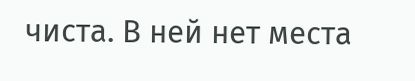чиста. В ней нет места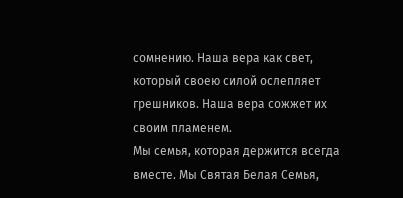сомнению. Наша вера как свет, который своею силой ослепляет грешников. Наша вера сожжет их своим пламенем.
Мы семья, которая держится всегда вместе. Мы Святая Белая Семья,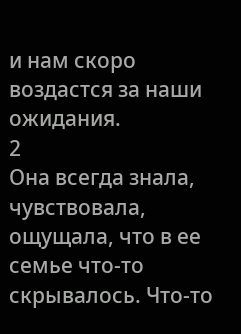и нам скоро воздастся за наши ожидания.
2
Она всегда знала, чувствовала, ощущала, что в ее семье что-то скрывалось. Что-то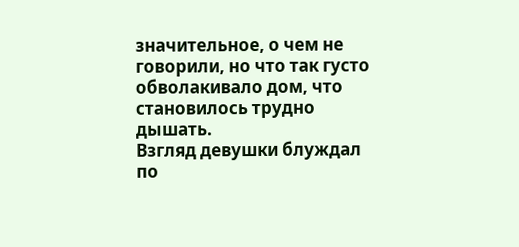значительное, о чем не говорили, но что так густо обволакивало дом, что становилось трудно дышать.
Взгляд девушки блуждал по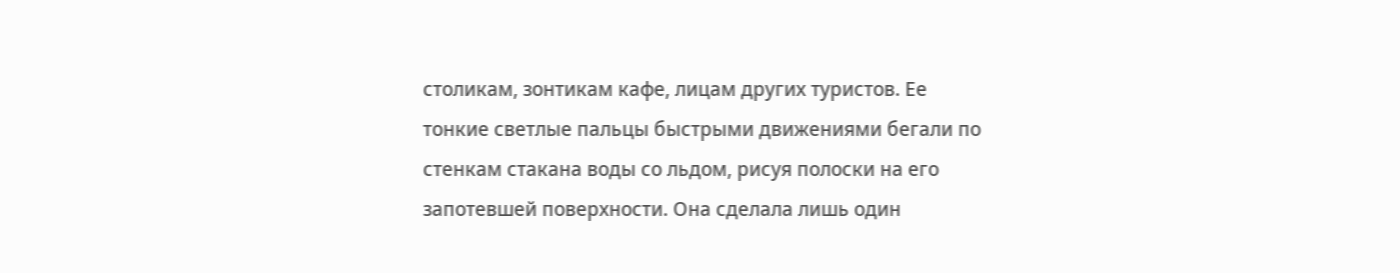столикам, зонтикам кафе, лицам других туристов. Ее тонкие светлые пальцы быстрыми движениями бегали по стенкам стакана воды со льдом, рисуя полоски на его запотевшей поверхности. Она сделала лишь один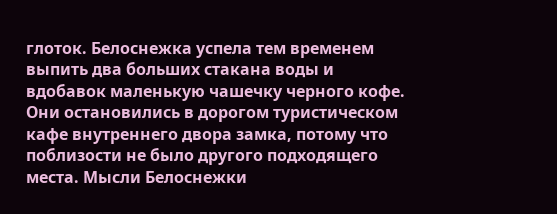глоток. Белоснежка успела тем временем выпить два больших стакана воды и вдобавок маленькую чашечку черного кофе.
Они остановились в дорогом туристическом кафе внутреннего двора замка, потому что поблизости не было другого подходящего места. Мысли Белоснежки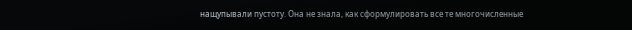нащупывали пустоту. Она не знала, как сформулировать все те многочисленные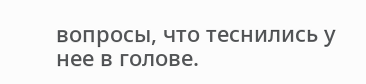вопросы, что теснились у нее в голове.